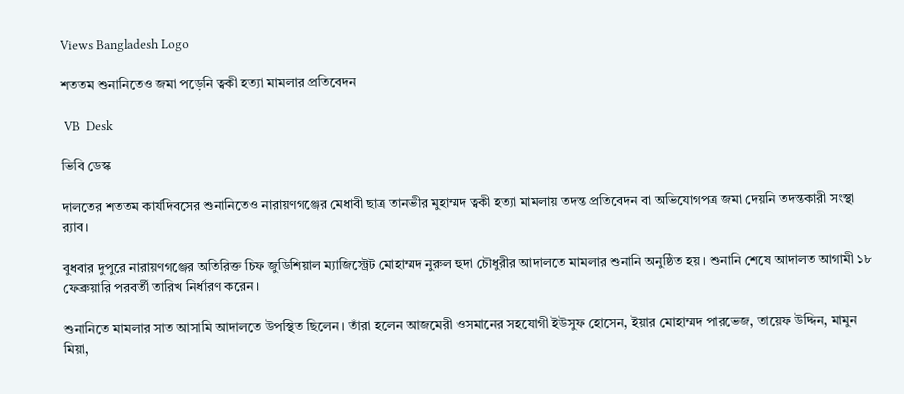Views Bangladesh Logo

শততম শুনানিতেও জমা পড়েনি ত্বকী হত্যা মামলার প্রতিবেদন

 VB  Desk

ভিবি ডেস্ক

দালতের শততম কার্যদিবসের শুনানিতেও নারায়ণগঞ্জের মেধাবী ছাত্র তানভীর মুহাম্মদ ত্বকী হত্যা মামলায় তদন্ত প্রতিবেদন বা অভিযোগপত্র জমা দেয়নি তদন্তকারী সংস্থা র‍্যাব।

বুধবার দুপুরে নারায়ণগঞ্জের অতিরিক্ত চিফ জুডিশিয়াল ম্যাজিস্ট্রেট মোহাম্মদ নুরুল হুদা চৌধুরীর আদালতে মামলার শুনানি অনুষ্ঠিত হয়। শুনানি শেষে আদালত আগামী ১৮ ফেব্রুয়ারি পরবর্তী তারিখ নির্ধারণ করেন।

শুনানিতে মামলার সাত আসামি আদালতে উপস্থিত ছিলেন। তাঁরা হলেন আজমেরী ওসমানের সহযোগী ইউসুফ হোসেন, ইয়ার মোহাম্মদ পারভেজ, তায়েফ উদ্দিন, মামুন মিয়া,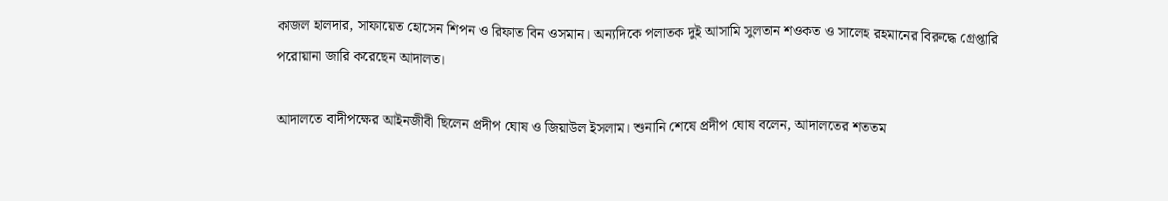কাজল হালদার, সাফায়েত হোসেন শিপন ও রিফাত বিন ওসমান। অন্যদিকে পলাতক দুই আসামি সুলতান শওকত ও সালেহ রহমানের বিরুদ্ধে গ্রেপ্তারি পরোয়ানা জারি করেছেন আদালত।

আদালতে বাদীপক্ষের আইনজীবী ছিলেন প্রদীপ ঘোষ ও জিয়াউল ইসলাম। শুনানি শেষে প্রদীপ ঘোষ বলেন, আদালতের শততম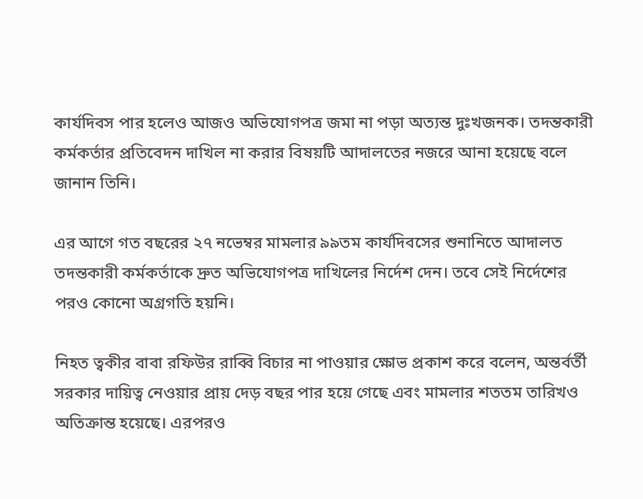কার্যদিবস পার হলেও আজও অভিযোগপত্র জমা না পড়া অত্যন্ত দুঃখজনক। তদন্তকারী কর্মকর্তার প্রতিবেদন দাখিল না করার বিষয়টি আদালতের নজরে আনা হয়েছে বলে জানান তিনি।

এর আগে গত বছরের ২৭ নভেম্বর মামলার ৯৯তম কার্যদিবসের শুনানিতে আদালত তদন্তকারী কর্মকর্তাকে দ্রুত অভিযোগপত্র দাখিলের নির্দেশ দেন। তবে সেই নির্দেশের পরও কোনো অগ্রগতি হয়নি।

নিহত ত্বকীর বাবা রফিউর রাব্বি বিচার না পাওয়ার ক্ষোভ প্রকাশ করে বলেন, অন্তর্বর্তী সরকার দায়িত্ব নেওয়ার প্রায় দেড় বছর পার হয়ে গেছে এবং মামলার শততম তারিখও অতিক্রান্ত হয়েছে। এরপরও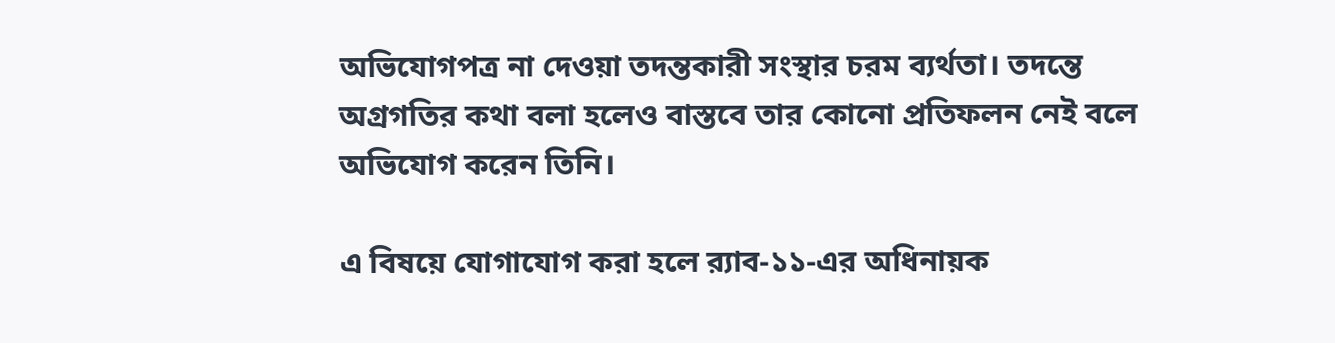অভিযোগপত্র না দেওয়া তদন্তকারী সংস্থার চরম ব্যর্থতা। তদন্তে অগ্রগতির কথা বলা হলেও বাস্তবে তার কোনো প্রতিফলন নেই বলে অভিযোগ করেন তিনি।

এ বিষয়ে যোগাযোগ করা হলে র‍্যাব-১১-এর অধিনায়ক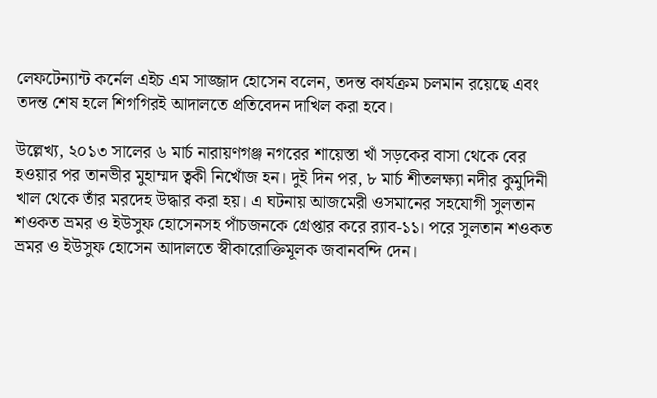লেফটেন্যান্ট কর্নেল এইচ এম সাজ্জাদ হোসেন বলেন, তদন্ত কার্যক্রম চলমান রয়েছে এবং তদন্ত শেষ হলে শিগগিরই আদালতে প্রতিবেদন দাখিল করা হবে।

উল্লেখ্য, ২০১৩ সালের ৬ মার্চ নারায়ণগঞ্জ নগরের শায়েস্তা খাঁ সড়কের বাসা থেকে বের হওয়ার পর তানভীর মুহাম্মদ ত্বকী নিখোঁজ হন। দুই দিন পর, ৮ মার্চ শীতলক্ষ্যা নদীর কুমুদিনী খাল থেকে তাঁর মরদেহ উদ্ধার করা হয়। এ ঘটনায় আজমেরী ওসমানের সহযোগী সুলতান শওকত ভ্রমর ও ইউসুফ হোসেনসহ পাঁচজনকে গ্রেপ্তার করে র‍্যাব-১১। পরে সুলতান শওকত ভ্রমর ও ইউসুফ হোসেন আদালতে স্বীকারোক্তিমূলক জবানবন্দি দেন।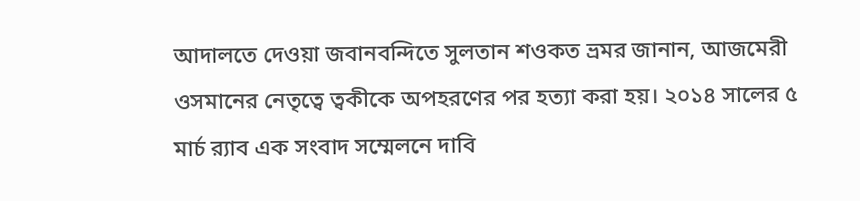আদালতে দেওয়া জবানবন্দিতে সুলতান শওকত ভ্রমর জানান, আজমেরী ওসমানের নেতৃত্বে ত্বকীকে অপহরণের পর হত্যা করা হয়। ২০১৪ সালের ৫ মার্চ র‍্যাব এক সংবাদ সম্মেলনে দাবি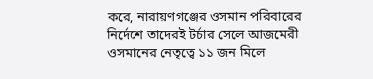করে, নারায়ণগঞ্জের ওসমান পরিবারের নির্দেশে তাদেরই টর্চার সেলে আজমেরী ওসমানের নেতৃত্বে ১১ জন মিলে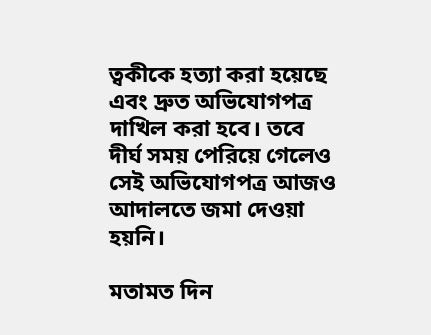ত্বকীকে হত্যা করা হয়েছে এবং দ্রুত অভিযোগপত্র দাখিল করা হবে। তবে দীর্ঘ সময় পেরিয়ে গেলেও সেই অভিযোগপত্র আজও আদালতে জমা দেওয়া হয়নি।

মতামত দিন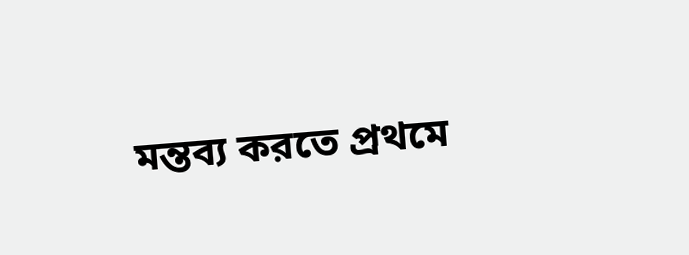মন্তব্য করতে প্রথমে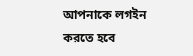আপনাকে লগইন করতে হবে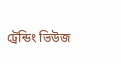ট্রেন্ডিং ভিউজ